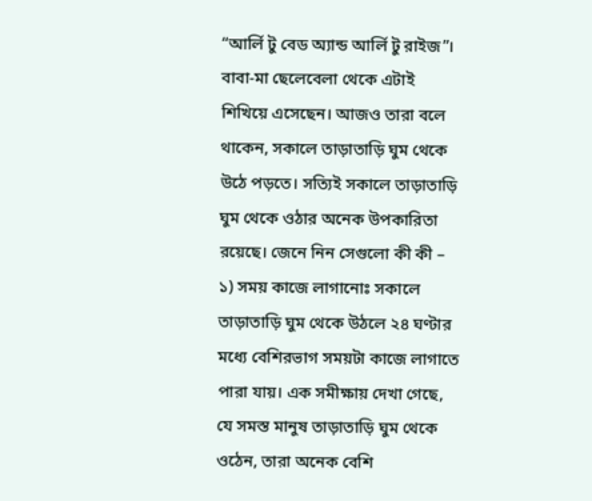“আর্লি টু বেড অ্যান্ড আর্লি টু রাইজ”। বাবা-মা ছেলেবেলা থেকে এটাই শিখিয়ে এসেছেন। আজও তারা বলে থাকেন, সকালে তাড়াতাড়ি ঘুম থেকে উঠে পড়তে। সত্যিই সকালে তাড়াতাড়ি ঘুম থেকে ওঠার অনেক উপকারিতা রয়েছে। জেনে নিন সেগুলো কী কী –
১) সময় কাজে লাগানোঃ সকালে তাড়াতাড়ি ঘুম থেকে উঠলে ২৪ ঘণ্টার মধ্যে বেশিরভাগ সময়টা কাজে লাগাতে পারা যায়। এক সমীক্ষায় দেখা গেছে, যে সমস্ত মানুষ তাড়াতাড়ি ঘুম থেকে ওঠেন, তারা অনেক বেশি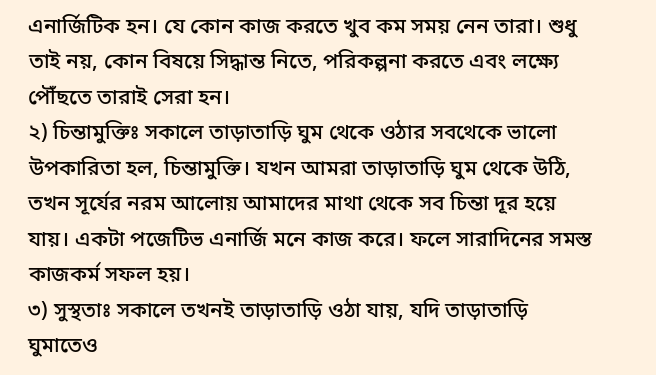এনার্জিটিক হন। যে কোন কাজ করতে খুব কম সময় নেন তারা। শুধু তাই নয়, কোন বিষয়ে সিদ্ধান্ত নিতে, পরিকল্পনা করতে এবং লক্ষ্যে পৌঁছতে তারাই সেরা হন।
২) চিন্তামুক্তিঃ সকালে তাড়াতাড়ি ঘুম থেকে ওঠার সবথেকে ভালো উপকারিতা হল, চিন্তামুক্তি। যখন আমরা তাড়াতাড়ি ঘুম থেকে উঠি, তখন সূর্যের নরম আলোয় আমাদের মাথা থেকে সব চিন্তা দূর হয়ে যায়। একটা পজেটিভ এনার্জি মনে কাজ করে। ফলে সারাদিনের সমস্ত কাজকর্ম সফল হয়।
৩) সুস্থতাঃ সকালে তখনই তাড়াতাড়ি ওঠা যায়, যদি তাড়াতাড়ি ঘুমাতেও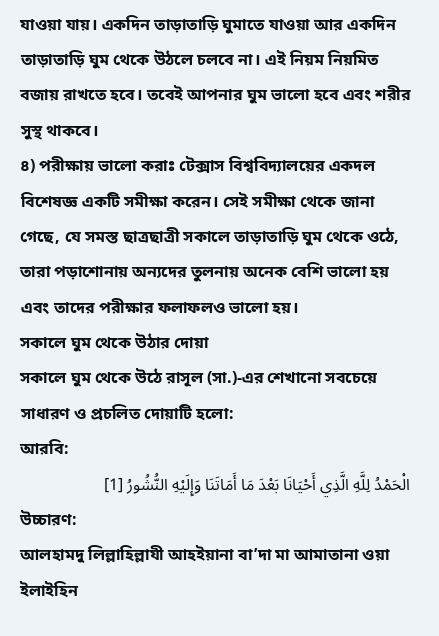যাওয়া যায়। একদিন তাড়াতাড়ি ঘুমাতে যাওয়া আর একদিন তাড়াতাড়ি ঘুম থেকে উঠলে চলবে না। এই নিয়ম নিয়মিত বজায় রাখতে হবে। তবেই আপনার ঘুম ভালো হবে এবং শরীর সুস্থ থাকবে।
৪) পরীক্ষায় ভালো করাঃ টেক্সাস বিশ্ববিদ্যালয়ের একদল বিশেষজ্ঞ একটি সমীক্ষা করেন। সেই সমীক্ষা থেকে জানা গেছে, যে সমস্ত ছাত্রছাত্রী সকালে তাড়াতাড়ি ঘুম থেকে ওঠে, তারা পড়াশোনায় অন্যদের তুলনায় অনেক বেশি ভালো হয় এবং তাদের পরীক্ষার ফলাফলও ভালো হয়।
সকালে ঘুম থেকে উঠার দোয়া
সকালে ঘুম থেকে উঠে রাসূল (সা.)-এর শেখানো সবচেয়ে সাধারণ ও প্রচলিত দোয়াটি হলো:
আরবি:
الْحَمْدُ لِلَّهِ الَّذِي أَحْيَانَا بَعْدَ مَا أَمَاتَنَا وَإِلَيْهِ النُّشُورُ [1]
উচ্চারণ:
আলহামদু লিল্লাহিল্লাযী আহইয়ানা বা’দা মা আমাতানা ওয়া ইলাইহিন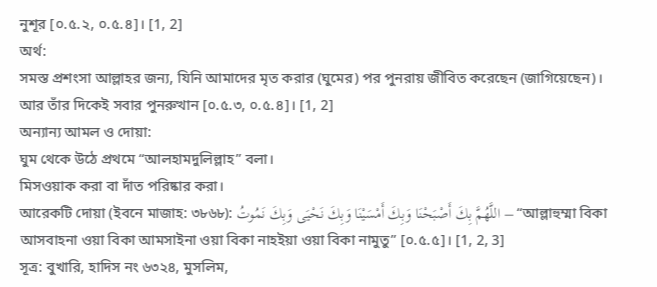নুশূর [০.৫.২, ০.৫.৪]। [1, 2]
অর্থ:
সমস্ত প্রশংসা আল্লাহর জন্য, যিনি আমাদের মৃত করার (ঘুমের) পর পুনরায় জীবিত করেছেন (জাগিয়েছেন)। আর তাঁর দিকেই সবার পুনরুত্থান [০.৫.৩, ০.৫.৪]। [1, 2]
অন্যান্য আমল ও দোয়া:
ঘুম থেকে উঠে প্রথমে “আলহামদুলিল্লাহ” বলা।
মিসওয়াক করা বা দাঁত পরিষ্কার করা।
আরেকটি দোয়া (ইবনে মাজাহ: ৩৮৬৮): اللَّهُمَّ بِكَ أَصْبَحْنَا وَبِكَ أَمْسَيْنَا وَبِكَ نَحْيَى وَبِكَ نَمُوتُ – “আল্লাহুম্মা বিকা আসবাহনা ওয়া বিকা আমসাইনা ওয়া বিকা নাহইয়া ওয়া বিকা নামুতু” [০.৫.৫]। [1, 2, 3]
সূত্র: বুখারি, হাদিস নং ৬৩২৪, মুসলিম,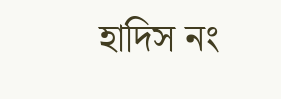হাদিস নং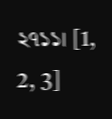২৭১১। [1, 2, 3]